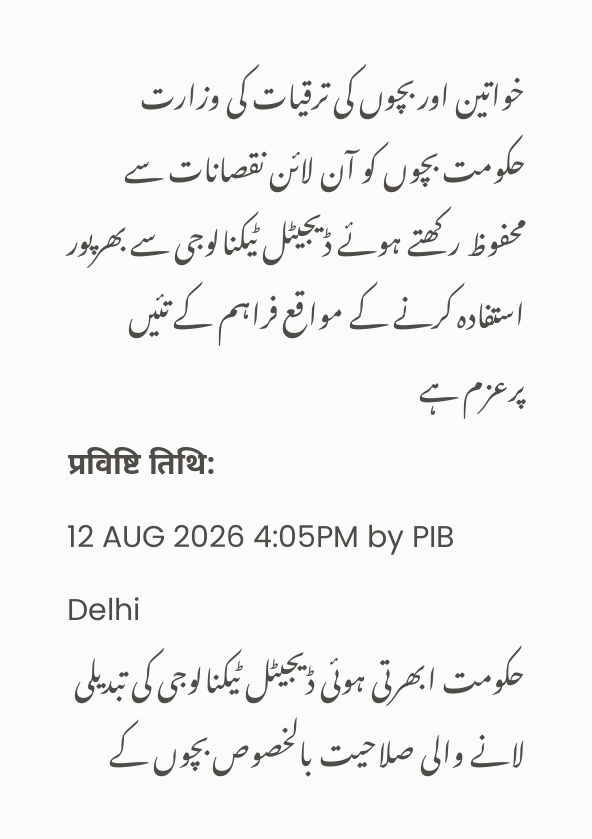خواتین اور بچوں کی ترقیات کی وزارت
حکومت بچوں کو آن لائن نقصانات سے محفوظ رکھتے ہوئے ڈیجیٹل ٹیکنالوجی سے بھرپور استفادہ کرنے کے مواقع فراہم کے تئیں پرعزم ہے
प्रविष्टि तिथि:
12 AUG 2026 4:05PM by PIB Delhi
حکومت ابھرتی ہوئی ڈیجیٹل ٹیکنالوجی کی تبدیلی لانے والی صلاحیت بالخصوص بچوں کے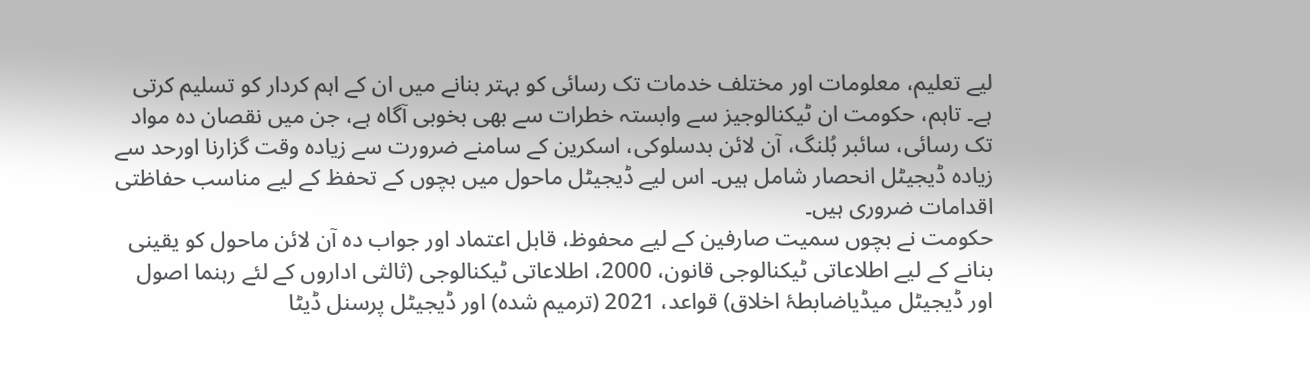لیے تعلیم، معلومات اور مختلف خدمات تک رسائی کو بہتر بنانے میں ان کے اہم کردار کو تسلیم کرتی ہے۔ تاہم، حکومت ان ٹیکنالوجیز سے وابستہ خطرات سے بھی بخوبی آگاہ ہے، جن میں نقصان دہ مواد تک رسائی، سائبر بُلنگ، آن لائن بدسلوکی، اسکرین کے سامنے ضرورت سے زیادہ وقت گزارنا اورحد سے زیادہ ڈیجیٹل انحصار شامل ہیں۔ اس لیے ڈیجیٹل ماحول میں بچوں کے تحفظ کے لیے مناسب حفاظتی اقدامات ضروری ہیں۔
حکومت نے بچوں سمیت صارفین کے لیے محفوظ، قابل اعتماد اور جواب دہ آن لائن ماحول کو یقینی بنانے کے لیے اطلاعاتی ٹیکنالوجی قانون، 2000، اطلاعاتی ٹیکنالوجی (ثالثی اداروں کے لئے رہنما اصول اور ڈیجیٹل میڈیاضابطۂ اخلاق) قواعد، 2021 (ترمیم شدہ) اور ڈیجیٹل پرسنل ڈیٹا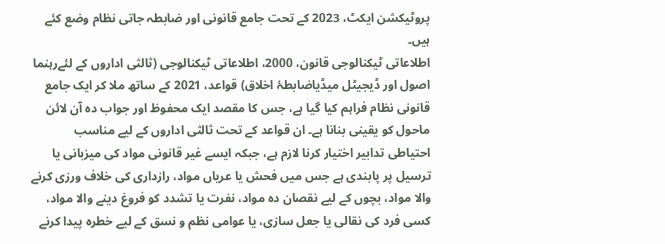پروٹیکشن ایکٹ، 2023 کے تحت جامع قانونی اور ضابطہ جاتی نظام وضع کئے ہیں۔
اطلاعاتی ٹیکنالوجی قانون، 2000، اطلاعاتی ٹیکنالوجی (ثالثی اداروں کے لئےرہنما اصول اور ڈیجیٹل میڈیاضابطۂ اخلاق) قواعد، 2021 کے ساتھ ملا کر ایک جامع قانونی نظام فراہم کیا گیا ہے، جس کا مقصد ایک محفوظ اور جواب دہ آن لائن ماحول کو یقینی بنانا ہے۔ ان قواعد کے تحت ثالثی اداروں کے لیے مناسب احتیاطی تدابیر اختیار کرنا لازم ہے، جبکہ ایسے غیر قانونی مواد کی میزبانی یا ترسیل پر پابندی ہے جس میں فحش یا عریاں مواد، رازداری کی خلاف ورزی کرنے والا مواد، بچوں کے لیے نقصان دہ مواد، نفرت یا تشدد کو فروغ دینے والا مواد، کسی فرد کی نقالی یا جعل سازی، یا عوامی نظم و نسق کے لیے خطرہ پیدا کرنے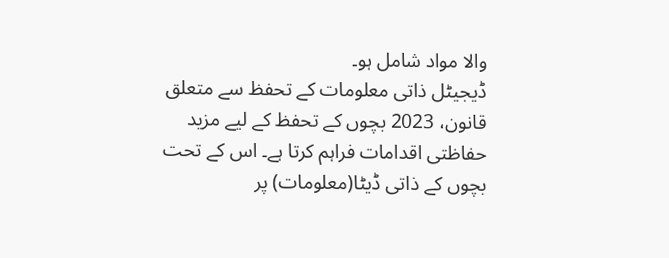والا مواد شامل ہو۔
ڈیجیٹل ذاتی معلومات کے تحفظ سے متعلق قانون، 2023 بچوں کے تحفظ کے لیے مزید حفاظتی اقدامات فراہم کرتا ہے۔ اس کے تحت بچوں کے ذاتی ڈیٹا(معلومات) پر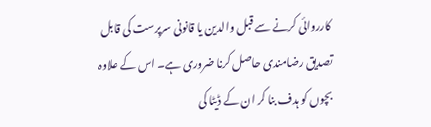کارروائی کرنے سے قبل والدین یا قانونی سرپرست کی قابل تصدیق رضامندی حاصل کرنا ضروری ہے۔ اس کے علاوہ بچوں کو ہدف بنا کر ان کے ڈیٹا کی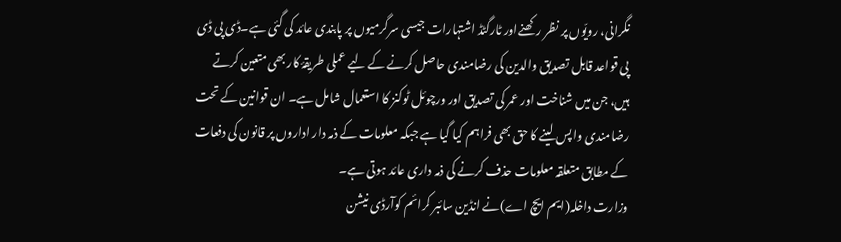نگرانی، رویّوں پر نظر رکھنےاور ٹارگٹڈ اشتہارات جیسی سرگرمیوں پر پابندی عائد کی گئی ہے۔ڈی پی ڈی پی قواعد قابل تصدیق والدین کی رضامندی حاصل کرنے کے لیے عملی طریقۂ کار بھی متعین کرتے ہیں، جن میں شناخت اور عمر کی تصدیق اور ورچوئل ٹوکنز کا استعمال شامل ہے۔ ان قوانین کے تحت رضامندی واپس لینے کا حق بھی فراہم کیا گیا ہے جبکہ معلومات کے ذمہ دار اداروں پر قانون کی دفعات کے مطابق متعلقہ معلومات حذف کرنے کی ذمہ داری عائد ہوتی ہے۔
وزارت داخلہ(ایم ایچ اے)نے انڈین سائبر کرائم کوآرڈی نیشن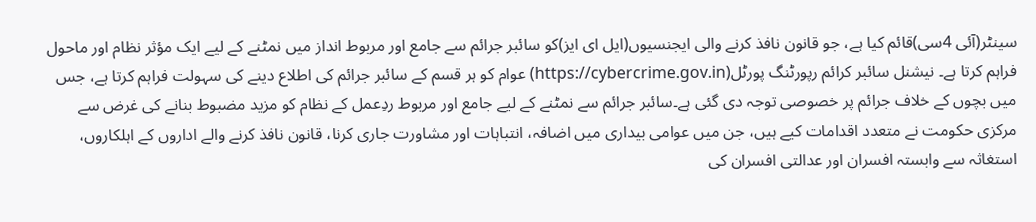سینٹر(آئی 4سی)قائم کیا ہے، جو قانون نافذ کرنے والی ایجنسیوں(ایل ای ایز)کو سائبر جرائم سے جامع اور مربوط انداز میں نمٹنے کے لیے ایک مؤثر نظام اور ماحول فراہم کرتا ہے۔ نیشنل سائبر کرائم رپورٹنگ پورٹل(https://cybercrime.gov.in) عوام کو ہر قسم کے سائبر جرائم کی اطلاع دینے کی سہولت فراہم کرتا ہے، جس میں بچوں کے خلاف جرائم پر خصوصی توجہ دی گئی ہے۔سائبر جرائم سے نمٹنے کے لیے جامع اور مربوط ردِعمل کے نظام کو مزید مضبوط بنانے کی غرض سے مرکزی حکومت نے متعدد اقدامات کیے ہیں، جن میں عوامی بیداری میں اضافہ، انتباہات اور مشاورت جاری کرنا، قانون نافذ کرنے والے اداروں کے اہلکاروں، استغاثہ سے وابستہ افسران اور عدالتی افسران کی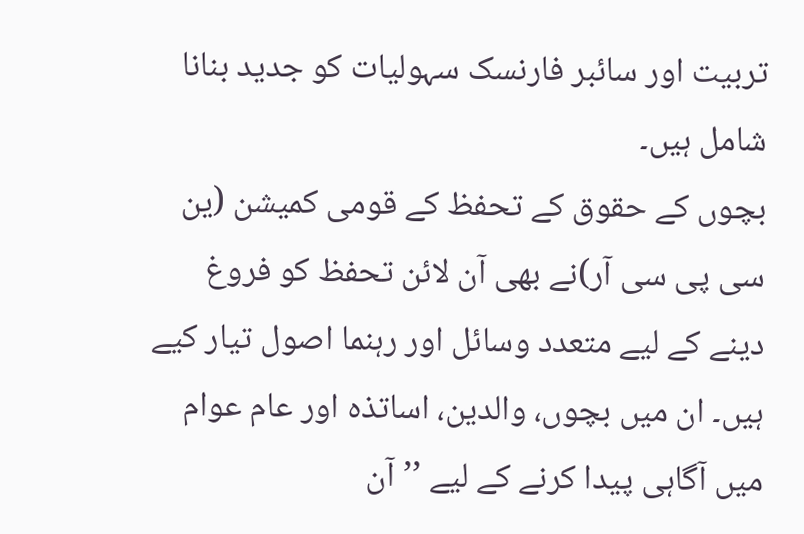تربیت اور سائبر فارنسک سہولیات کو جدید بنانا شامل ہیں۔
بچوں کے حقوق کے تحفظ کے قومی کمیشن (ین سی پی سی آر)نے بھی آن لائن تحفظ کو فروغ دینے کے لیے متعدد وسائل اور رہنما اصول تیار کیے ہیں۔ ان میں بچوں، والدین، اساتذہ اور عام عوام میں آگاہی پیدا کرنے کے لیے ’’آن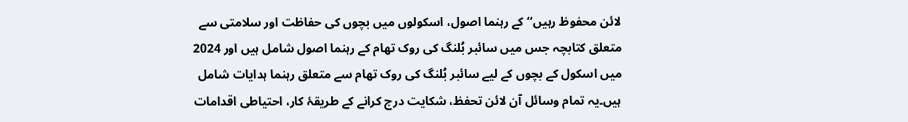لائن محفوظ رہیں‘‘ کے رہنما اصول، اسکولوں میں بچوں کی حفاظت اور سلامتی سے متعلق کتابچہ جس میں سائبر بُلنگ کی روک تھام کے رہنما اصول شامل ہیں اور 2024 میں اسکول کے بچوں کے لیے سائبر بُلنگ کی روک تھام سے متعلق رہنما ہدایات شامل ہیں۔یہ تمام وسائل آن لائن تحفظ، شکایت درج کرانے کے طریقۂ کار، احتیاطی اقدامات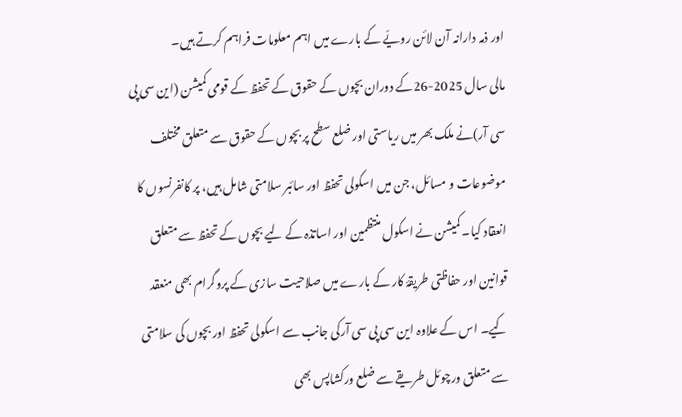اور ذمہ دارانہ آن لائن رویّے کے بارے میں اہم معلومات فراہم کرتے ہیں۔
مالی سال 2025-26کے دوران بچوں کے حقوق کے تحفظ کے قومی کمیشن (این سی پی سی آر)نے ملک بھر میں ریاستی اور ضلع سطح پر بچوں کے حقوق سے متعلق مختلف موضوعات و مسائل، جن میں اسکولی تحفظ اور سائبر سلامتی شامل ہیں، پر کانفرنسوں کا انعقاد کیا۔ کمیشن نے اسکول منتظمین اور اساتذہ کے لیے بچوں کے تحفظ سے متعلق قوانین اور حفاظتی طریقۂ کار کے بارے میں صلاحیت سازی کے پروگرام بھی منعقد کیے۔ اس کے علاوہ این سی پی سی آرکی جانب سے اسکولی تحفظ اور بچوں کی سلامتی سے متعلق ورچوئل طریقے سے ضلع ورکشاپس بھی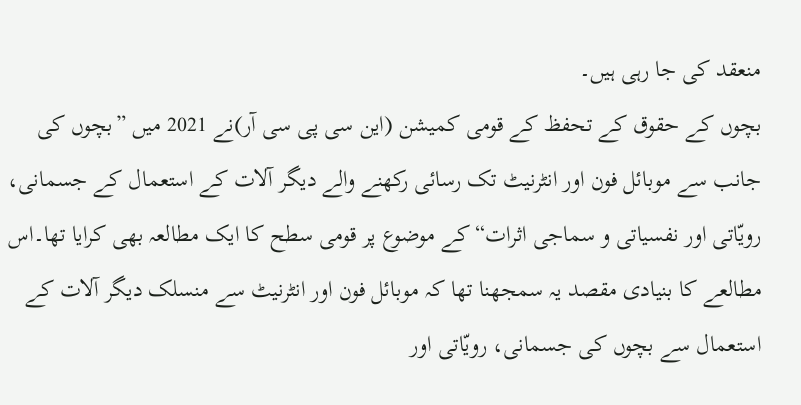منعقد کی جا رہی ہیں۔
بچوں کے حقوق کے تحفظ کے قومی کمیشن (این سی پی سی آر)نے 2021 میں ”بچوں کی جانب سے موبائل فون اور انٹرنیٹ تک رسائی رکھنے والے دیگر آلات کے استعمال کے جسمانی، رویّاتی اور نفسیاتی و سماجی اثرات“کے موضوع پر قومی سطح کا ایک مطالعہ بھی کرایا تھا۔اس مطالعے کا بنیادی مقصد یہ سمجھنا تھا کہ موبائل فون اور انٹرنیٹ سے منسلک دیگر آلات کے استعمال سے بچوں کی جسمانی، رویّاتی اور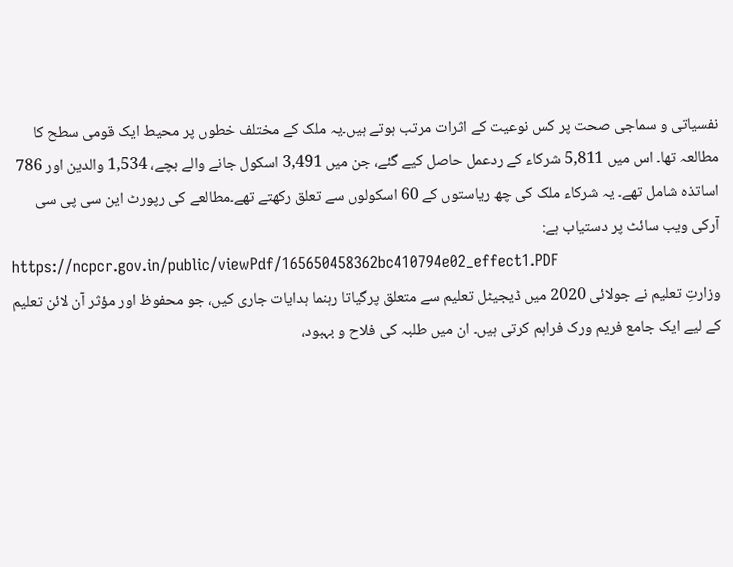نفسیاتی و سماجی صحت پر کس نوعیت کے اثرات مرتب ہوتے ہیں۔یہ ملک کے مختلف خطوں پر محیط ایک قومی سطح کا مطالعہ تھا۔ اس میں 5,811 شرکاء کے ردعمل حاصل کیے گئے، جن میں 3,491 اسکول جانے والے بچے، 1,534 والدین اور 786 اساتذہ شامل تھے۔ یہ شرکاء ملک کی چھ ریاستوں کے 60 اسکولوں سے تعلق رکھتے تھے۔مطالعے کی رپورٹ این سی پی سی آرکی ویب سائٹ پر دستیاب ہے:
https://ncpcr.gov.in/public/viewPdf/165650458362bc410794e02_effect1.PDF
وزارتِ تعلیم نے جولائی 2020 میں ڈیجیٹل تعلیم سے متعلق پرگیاتا رہنما ہدایات جاری کیں، جو محفوظ اور مؤثر آن لائن تعلیم کے لیے ایک جامع فریم ورک فراہم کرتی ہیں۔ ان میں طلبہ کی فلاح و بہبود،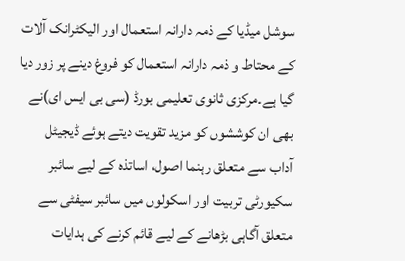سوشل میڈیا کے ذمہ دارانہ استعمال اور الیکٹرانک آلات کے محتاط و ذمہ دارانہ استعمال کو فروغ دینے پر زور دیا گیا ہے۔مرکزی ثانوی تعلیمی بورڈ (سی بی ایس ای)نے بھی ان کوششوں کو مزید تقویت دیتے ہوئے ڈیجیٹل آداب سے متعلق رہنما اصول، اساتذہ کے لیے سائبر سکیورٹی تربیت اور اسکولوں میں سائبر سیفٹی سے متعلق آگاہی بڑھانے کے لیے قائم کرنے کی ہدایات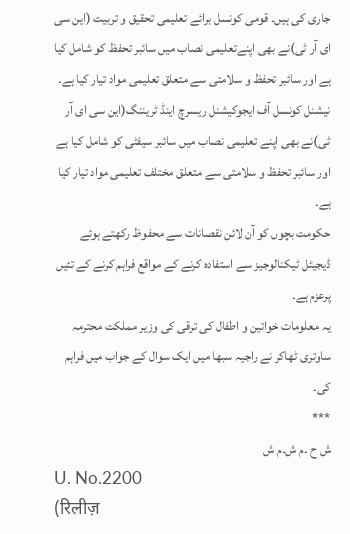جاری کی ہیں۔ قومی کونسل برائے تعلیمی تحقیق و تربیت (این سی ای آر ٹی)نے بھی اپنےتعلیمی نصاب میں سائبر تحفظ کو شامل کیا ہے اور سائبر تحفظ و سلامتی سے متعلق تعلیمی مواد تیار کیا ہے۔
نیشنل کونسل آف ایجوکیشنل ریسرچ اینڈ ٹریننگ(این سی ای آر ٹی)نے بھی اپنے تعلیمی نصاب میں سائبر سیفٹی کو شامل کیا ہے اور سائبر تحفظ و سلامتی سے متعلق مختلف تعلیمی مواد تیار کیا ہے۔
حکومت بچوں کو آن لائن نقصانات سے محفوظ رکھتے ہوئے ڈیجیٹل ٹیکنالوجیز سے استفادہ کرنے کے مواقع فراہم کرنے کے تئیں پرعزم ہے۔
یہ معلومات خواتین و اطفال کی ترقی کی وزیر مملکت محترمہ ساوتری ٹھاکر نے راجیہ سبھا میں ایک سوال کے جواب میں فراہم کی۔
***
ش ح ۔م ش۔م ش
U. No.2200
(रिलीज़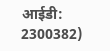आईडी: 2300382)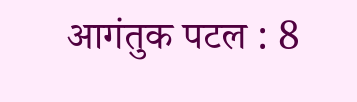आगंतुक पटल : 8